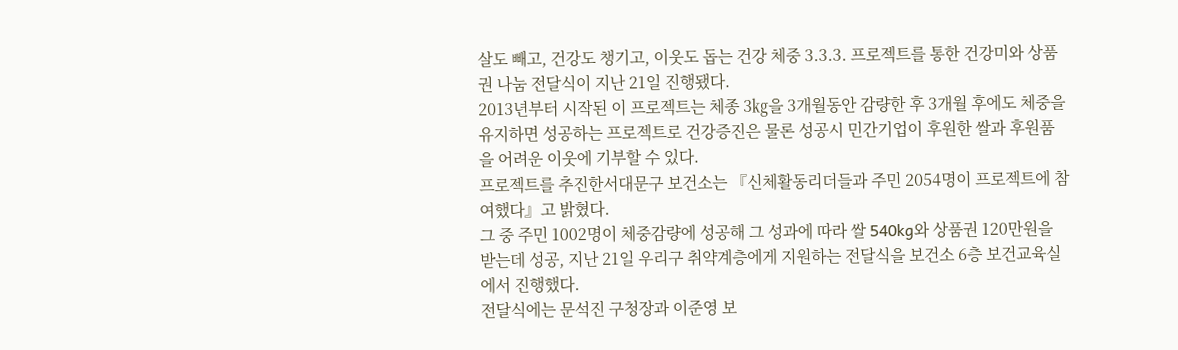살도 빼고, 건강도 챙기고, 이웃도 돕는 건강 체중 3.3.3. 프로젝트를 통한 건강미와 상품권 나눔 전달식이 지난 21일 진행됐다.
2013년부터 시작된 이 프로젝트는 체종 3㎏을 3개월동안 감량한 후 3개월 후에도 체중을 유지하면 성공하는 프로젝트로 건강증진은 물론 성공시 민간기업이 후원한 쌀과 후원품을 어려운 이웃에 기부할 수 있다.
프로젝트를 추진한서대문구 보건소는 『신체활동리더들과 주민 2054명이 프로젝트에 참여했다』고 밝혔다.
그 중 주민 1002명이 체중감량에 성공해 그 성과에 따라 쌀 540kg와 상품권 120만원을 받는데 성공, 지난 21일 우리구 취약계층에게 지원하는 전달식을 보건소 6층 보건교육실에서 진행했다.
전달식에는 문석진 구청장과 이준영 보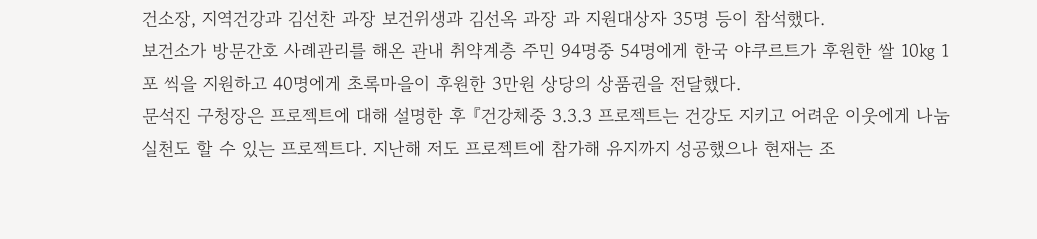건소장, 지역건강과 김선찬 과장 보건위생과 김선옥 과장 과 지원대상자 35명 등이 참석했다.
보건소가 방문간호 사례관리를 해온 관내 취약계층 주민 94명중 54명에게 한국 야쿠르트가 후원한 쌀 10㎏ 1포 씩을 지원하고 40명에게 초록마을이 후원한 3만원 상당의 상품권을 전달했다.
문석진 구청장은 프로젝트에 대해 설명한 후 『건강체중 3.3.3 프로젝트는 건강도 지키고 어려운 이웃에게 나눔실천도 할 수 있는 프로젝트다. 지난해 저도 프로젝트에 참가해 유지까지 성공했으나 현재는 조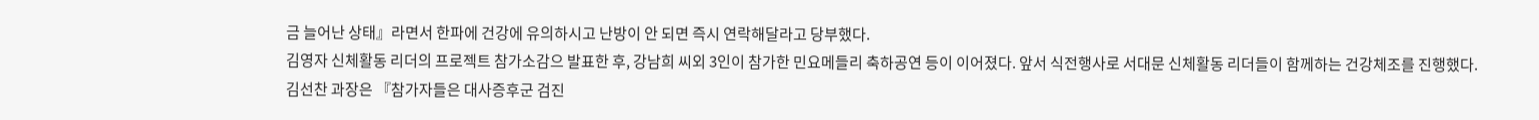금 늘어난 상태』라면서 한파에 건강에 유의하시고 난방이 안 되면 즉시 연락해달라고 당부했다.
김영자 신체활동 리더의 프로젝트 참가소감으 발표한 후, 강남희 씨외 3인이 참가한 민요메들리 축하공연 등이 이어졌다. 앞서 식전행사로 서대문 신체활동 리더들이 함께하는 건강체조를 진행했다.
김선찬 과장은 『참가자들은 대사증후군 검진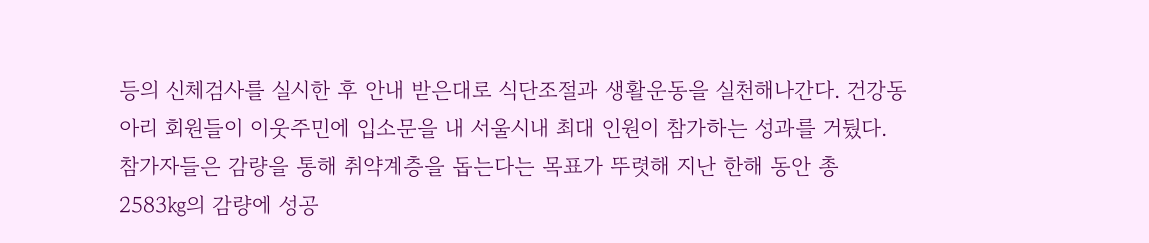등의 신체검사를 실시한 후 안내 받은대로 식단조절과 생활운동을 실천해나간다. 건강동아리 회원들이 이웃주민에 입소문을 내 서울시내 최대 인원이 참가하는 성과를 거뒀다. 참가자들은 감량을 통해 취약계층을 돕는다는 목표가 뚜렷해 지난 한해 동안 총 2583㎏의 감량에 성공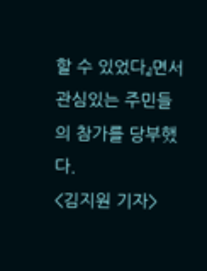할 수 있었다』면서 관심있는 주민들의 참가를 당부했다.
<김지원 기자>